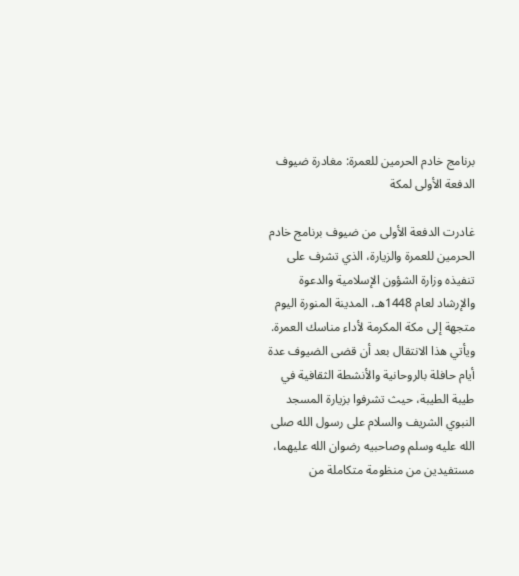برنامج خادم الحرمين للعمرة: مغادرة ضيوف الدفعة الأولى لمكة

غادرت الدفعة الأولى من ضيوف برنامج خادم الحرمين للعمرة والزيارة، الذي تشرف على تنفيذه وزارة الشؤون الإسلامية والدعوة والإرشاد لعام 1448هـ، المدينة المنورة اليوم متجهة إلى مكة المكرمة لأداء مناسك العمرة. ويأتي هذا الانتقال بعد أن قضى الضيوف عدة أيام حافلة بالروحانية والأنشطة الثقافية في طيبة الطيبة، حيث تشرفوا بزيارة المسجد النبوي الشريف والسلام على رسول الله صلى الله عليه وسلم وصاحبيه رضوان الله عليهما، مستفيدين من منظومة متكاملة من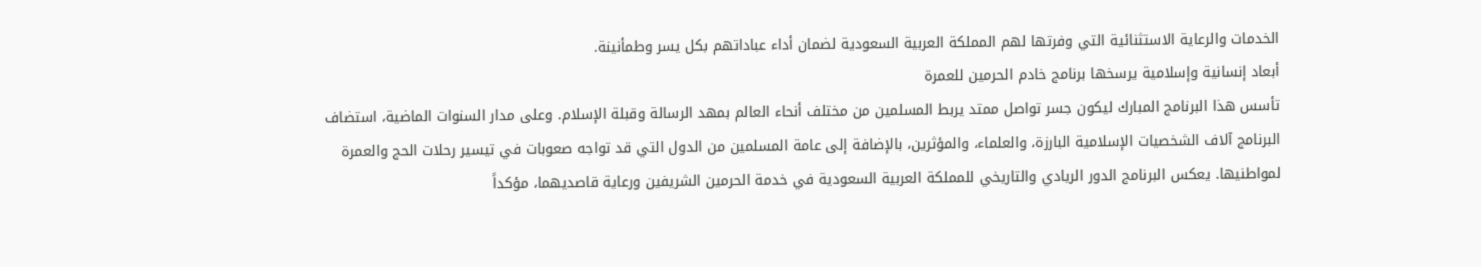الخدمات والرعاية الاستثنائية التي وفرتها لهم المملكة العربية السعودية لضمان أداء عباداتهم بكل يسر وطمأنينة.
أبعاد إنسانية وإسلامية يرسخها برنامج خادم الحرمين للعمرة
تأسس هذا البرنامج المبارك ليكون جسر تواصل ممتد يربط المسلمين من مختلف أنحاء العالم بمهد الرسالة وقبلة الإسلام. وعلى مدار السنوات الماضية، استضاف البرنامج آلاف الشخصيات الإسلامية البارزة، والعلماء، والمؤثرين، بالإضافة إلى عامة المسلمين من الدول التي قد تواجه صعوبات في تيسير رحلات الحج والعمرة لمواطنيها. يعكس البرنامج الدور الريادي والتاريخي للمملكة العربية السعودية في خدمة الحرمين الشريفين ورعاية قاصديهما، مؤكداً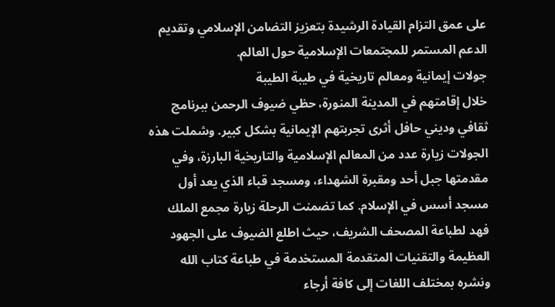على عمق التزام القيادة الرشيدة بتعزيز التضامن الإسلامي وتقديم الدعم المستمر للمجتمعات الإسلامية حول العالم.
جولات إيمانية ومعالم تاريخية في طيبة الطيبة
خلال إقامتهم في المدينة المنورة، حظي ضيوف الرحمن ببرنامج ثقافي وديني حافل أثرى تجربتهم الإيمانية بشكل كبير. وشملت هذه الجولات زيارة عدد من المعالم الإسلامية والتاريخية البارزة، وفي مقدمتها جبل أحد ومقبرة الشهداء، ومسجد قباء الذي يعد أول مسجد أسس في الإسلام. كما تضمنت الرحلة زيارة مجمع الملك فهد لطباعة المصحف الشريف، حيث اطلع الضيوف على الجهود العظيمة والتقنيات المتقدمة المستخدمة في طباعة كتاب الله ونشره بمختلف اللغات إلى كافة أرجاء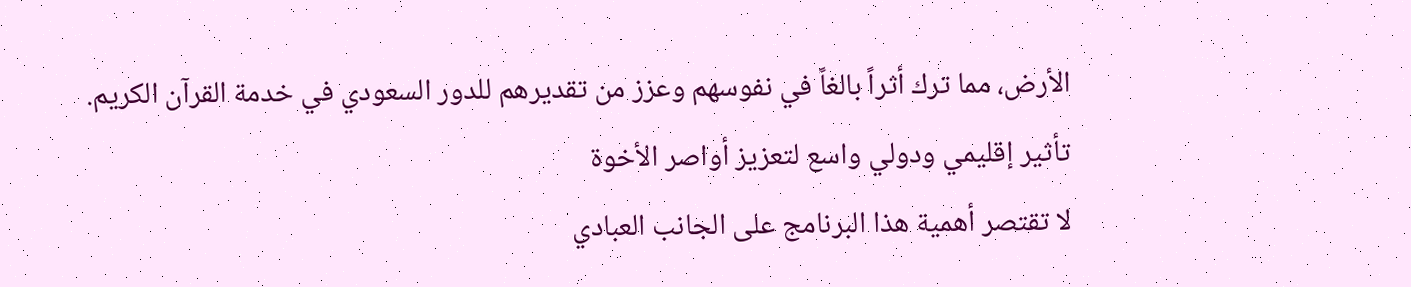الأرض، مما ترك أثراً بالغاً في نفوسهم وعزز من تقديرهم للدور السعودي في خدمة القرآن الكريم.
تأثير إقليمي ودولي واسع لتعزيز أواصر الأخوة
لا تقتصر أهمية هذا البرنامج على الجانب العبادي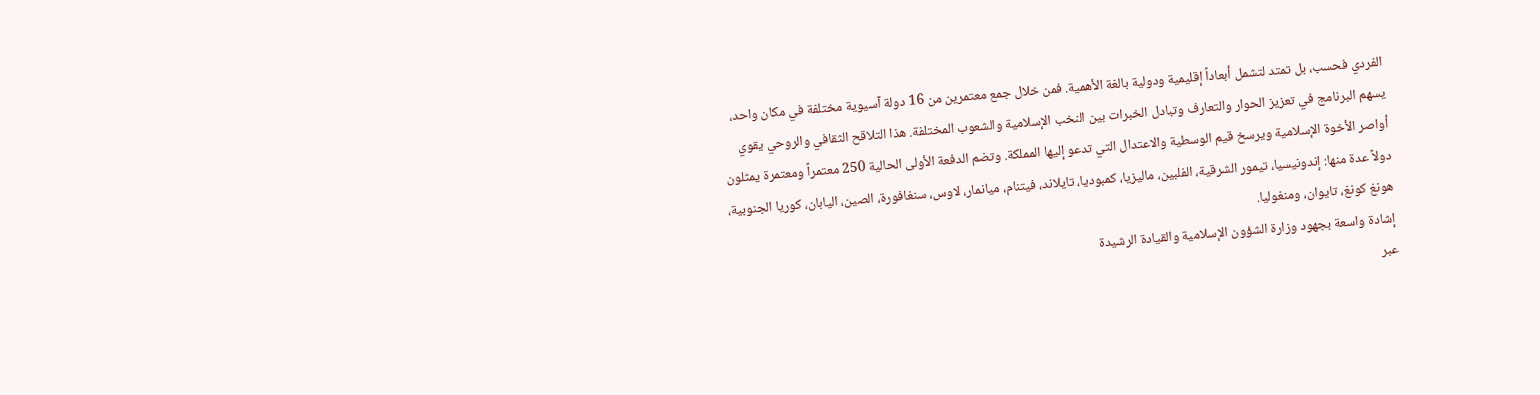الفردي فحسب، بل تمتد لتشمل أبعاداً إقليمية ودولية بالغة الأهمية. فمن خلال جمع معتمرين من 16 دولة آسيوية مختلفة في مكان واحد، يسهم البرنامج في تعزيز الحوار والتعارف وتبادل الخبرات بين النخب الإسلامية والشعوب المختلفة. هذا التلاقح الثقافي والروحي يقوي أواصر الأخوة الإسلامية ويرسخ قيم الوسطية والاعتدال التي تدعو إليها المملكة. وتضم الدفعة الأولى الحالية 250 معتمراً ومعتمرة يمثلون دولاً عدة منها: إندونيسيا، تيمور الشرقية، الفلبين، ماليزيا، كمبوديا، تايلاند، فيتنام، ميانمار، لاوس، سنغافورة، الصين، اليابان، كوريا الجنوبية، هونغ كونغ، تايوان، ومنغوليا.
إشادة واسعة بجهود وزارة الشؤون الإسلامية والقيادة الرشيدة
عبر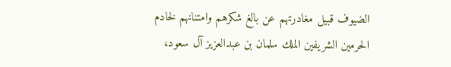الضيوف قبيل مغادرتهم عن بالغ شكرهم وامتنانهم لخادم الحرمين الشريفين الملك سلمان بن عبدالعزيز آل سعود،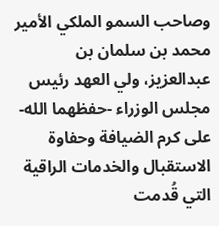وصاحب السمو الملكي الأمير محمد بن سلمان بن عبدالعزيز، ولي العهد رئيس مجلس الوزراء -حفظهما الله- على كرم الضيافة وحفاوة الاستقبال والخدمات الراقية التي قُدمت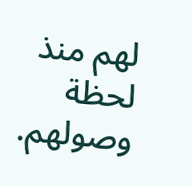لهم منذ لحظة وصولهم.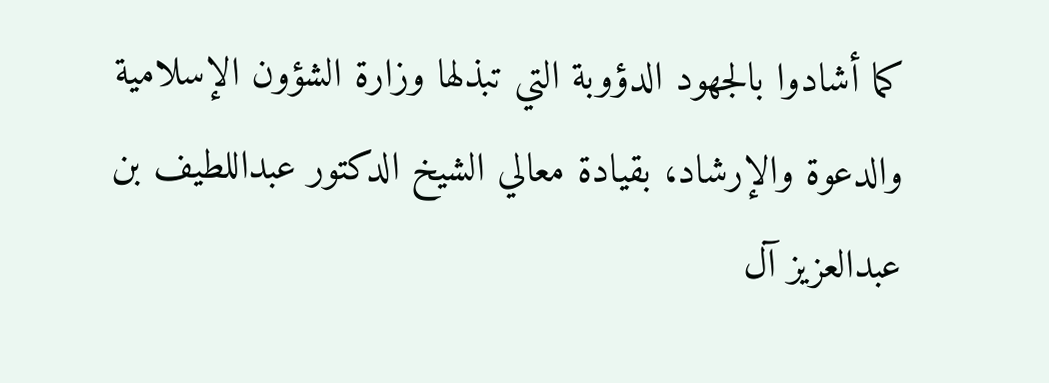كما أشادوا بالجهود الدؤوبة التي تبذلها وزارة الشؤون الإسلامية والدعوة والإرشاد، بقيادة معالي الشيخ الدكتور عبداللطيف بن عبدالعزيز آل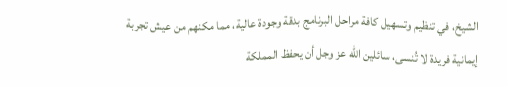الشيخ، في تنظيم وتسهيل كافة مراحل البرنامج بدقة وجودة عالية، مما مكنهم من عيش تجربة إيمانية فريدة لا تُنسى، سائلين الله عز وجل أن يحفظ المملكة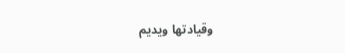وقيادتها ويديم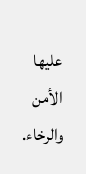عليها الأمن والرخاء.